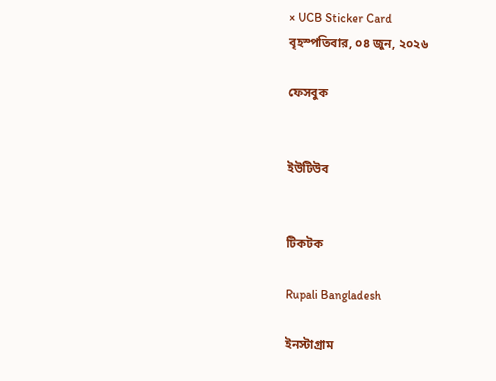× UCB Sticker Card
বৃহস্পতিবার, ০৪ জুন, ২০২৬

ফেসবুক


ইউটিউব


টিকটক

Rupali Bangladesh

ইনস্টাগ্রাম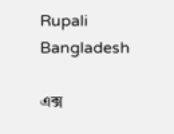Rupali Bangladesh

এক্স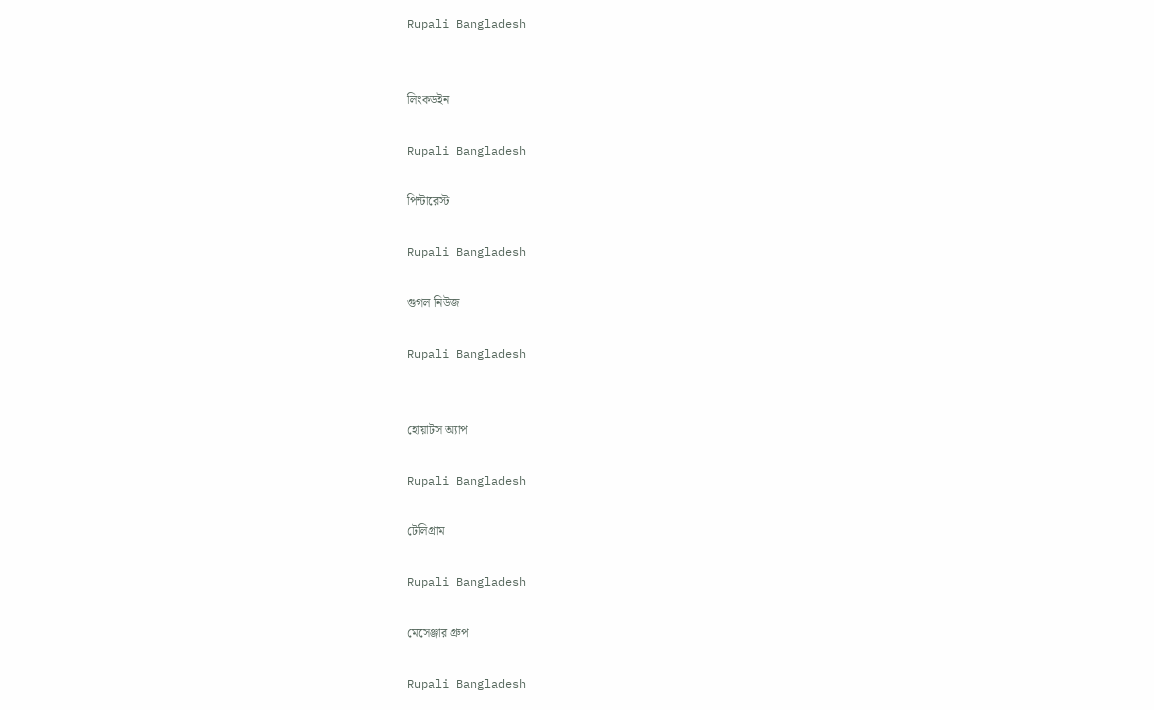Rupali Bangladesh


লিংকডইন

Rupali Bangladesh

পিন্টারেস্ট

Rupali Bangladesh

গুগল নিউজ

Rupali Bangladesh


হোয়াটস অ্যাপ

Rupali Bangladesh

টেলিগ্রাম

Rupali Bangladesh

মেসেঞ্জার গ্রুপ

Rupali Bangladesh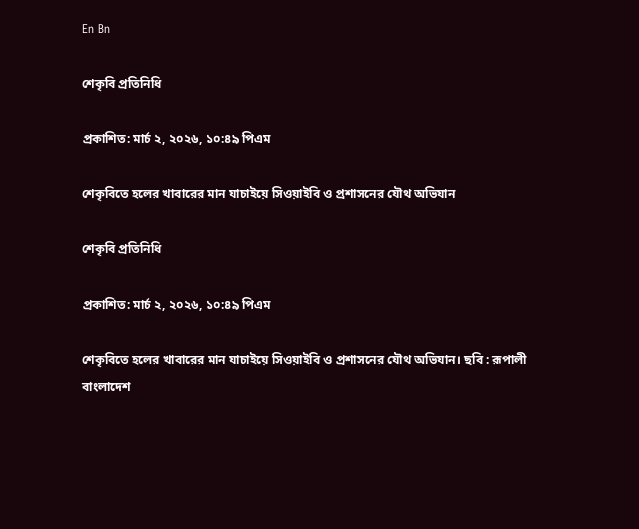En Bn

শেকৃবি প্রতিনিধি

প্রকাশিত: মার্চ ২, ২০২৬, ১০:৪৯ পিএম

শেকৃবিতে হলের খাবারের মান যাচাইয়ে সিওয়াইবি ও প্রশাসনের যৌথ অভিযান

শেকৃবি প্রতিনিধি

প্রকাশিত: মার্চ ২, ২০২৬, ১০:৪৯ পিএম

শেকৃবিতে হলের খাবারের মান যাচাইয়ে সিওয়াইবি ও প্রশাসনের যৌথ অভিযান। ছবি : রূপালী বাংলাদেশ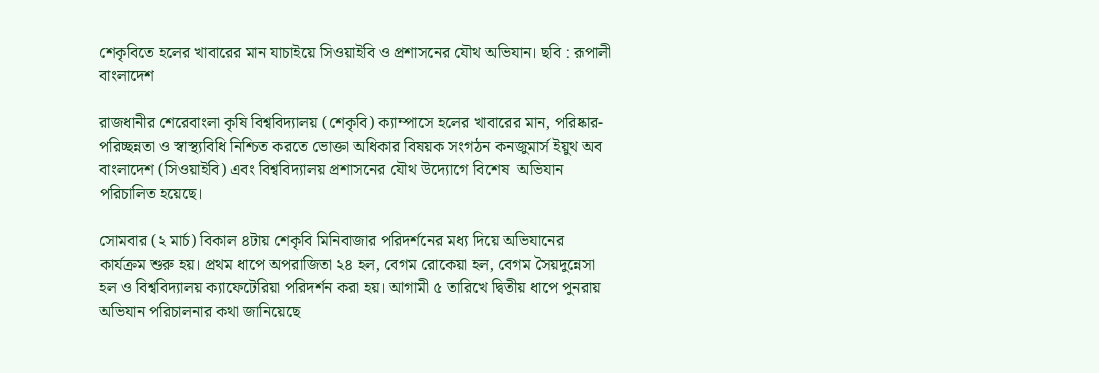শেকৃবিতে হলের খাবারের মান যাচাইয়ে সিওয়াইবি ও প্রশাসনের যৌথ অভিযান। ছবি : রূপালী বাংলাদেশ

রাজধানীর শেরেবাংলা কৃষি বিশ্ববিদ্যালয় (শেকৃবি) ক্যাম্পাসে হলের খাবারের মান, পরিষ্কার-পরিচ্ছন্নতা ও স্বাস্থ্যবিধি নিশ্চিত করতে ভোক্তা অধিকার বিষয়ক সংগঠন কনজুমার্স ইয়ুথ অব বাংলাদেশ (সিওয়াইবি) এবং বিশ্ববিদ্যালয় প্রশাসনের যৌথ উদ্যোগে বিশেষ  অভিযান পরিচালিত হয়েছে।

সোমবার (২ মার্চ) বিকাল ৪টায় শেকৃবি মিনিবাজার পরিদর্শনের মধ্য দিয়ে অভিযানের কার্যক্রম শুরু হয়। প্রথম ধাপে অপরাজিতা ২৪ হল, বেগম রোকেয়া হল, বেগম সৈয়দুন্নেসা হল ও বিশ্ববিদ্যালয় ক্যাফেটেরিয়া পরিদর্শন করা হয়। আগামী ৫ তারিখে দ্বিতীয় ধাপে পুনরায় অভিযান পরিচালনার কথা জানিয়েছে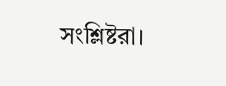সংশ্লিষ্টরা।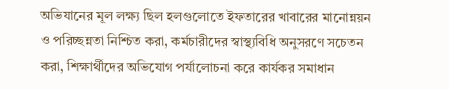অভিযানের মূল লক্ষ্য ছিল হলগুলোতে ইফতারের খাবারের মানোন্নয়ন ও পরিচ্ছন্নতা নিশ্চিত করা, কর্মচারীদের স্বাস্থ্যবিধি অনুসরণে সচেতন করা, শিক্ষার্থীদের অভিযোগ পর্যালোচনা করে কার্যকর সমাধান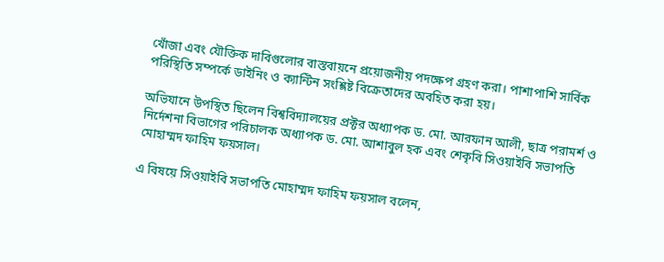খোঁজা এবং যৌক্তিক দাবিগুলোর বাস্তবায়নে প্রয়োজনীয় পদক্ষেপ গ্রহণ করা। পাশাপাশি সার্বিক পরিস্থিতি সম্পর্কে ডাইনিং ও ক্যান্টিন সংশ্লিষ্ট বিক্রেতাদের অবহিত করা হয়।

অভিযানে উপস্থিত ছিলেন বিশ্ববিদ্যালয়ের প্রক্টর অধ্যাপক ড. মো. আরফান আলী, ছাত্র পরামর্শ ও নির্দেশনা বিভাগের পরিচালক অধ্যাপক ড. মো. আশাবুল হক এবং শেকৃবি সিওয়াইবি সভাপতি মোহাম্মদ ফাহিম ফয়সাল।

এ বিষয়ে সিওয়াইবি সভাপতি মোহাম্মদ ফাহিম ফয়সাল বলেন,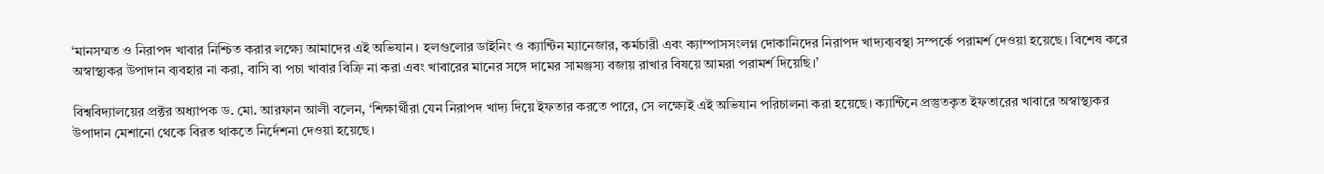‘মানসম্মত ও নিরাপদ খাবার নিশ্চিত করার লক্ষ্যে আমাদের এই অভিযান। হলগুলোর ডাইনিং ও ক্যান্টিন ম্যানেজার, কর্মচারী এবং ক্যাম্পাসসংলগ্ন দোকানিদের নিরাপদ খাদ্যব্যবস্থা সম্পর্কে পরামর্শ দেওয়া হয়েছে। বিশেষ করে অস্বাস্থ্যকর উপাদান ব্যবহার না করা, বাসি বা পচা খাবার বিক্রি না করা এবং খাবারের মানের সঙ্গে দামের সামঞ্জস্য বজায় রাখার বিষয়ে আমরা পরামর্শ দিয়েছি।’

বিশ্ববিদ্যালয়ের প্রক্টর অধ্যাপক ড. মো. আরফান আলী বলেন, ‘শিক্ষার্থীরা যেন নিরাপদ খাদ্য দিয়ে ইফতার করতে পারে, সে লক্ষ্যেই এই অভিযান পরিচালনা করা হয়েছে। ক্যান্টিনে প্রস্তুতকৃত ইফতারের খাবারে অস্বাস্থ্যকর উপাদান মেশানো থেকে বিরত থাকতে নির্দেশনা দেওয়া হয়েছে।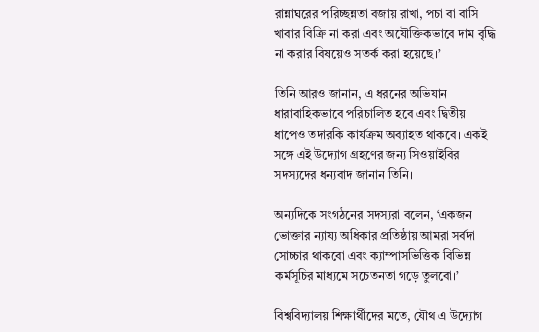রান্নাঘরের পরিচ্ছন্নতা বজায় রাখা, পচা বা বাসি খাবার বিক্রি না করা এবং অযৌক্তিকভাবে দাম বৃদ্ধি না করার বিষয়েও সতর্ক করা হয়েছে।’

তিনি আরও জানান, এ ধরনের অভিযান ধারাবাহিকভাবে পরিচালিত হবে এবং দ্বিতীয় ধাপেও তদারকি কার্যক্রম অব্যাহত থাকবে। একই সঙ্গে এই উদ্যোগ গ্রহণের জন্য সিওয়াইবির সদস্যদের ধন্যবাদ জানান তিনি।

অন্যদিকে সংগঠনের সদস্যরা বলেন, ‘একজন ভোক্তার ন্যায্য অধিকার প্রতিষ্ঠায় আমরা সর্বদা সোচ্চার থাকবো এবং ক্যাম্পাসভিত্তিক বিভিন্ন কর্মসূচির মাধ্যমে সচেতনতা গড়ে তুলবো।’

বিশ্ববিদ্যালয় শিক্ষার্থীদের মতে, যৌথ এ উদ্যোগ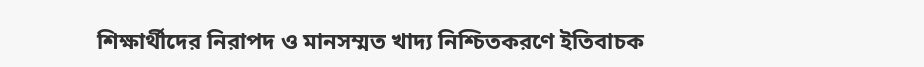শিক্ষার্থীদের নিরাপদ ও মানসম্মত খাদ্য নিশ্চিতকরণে ইতিবাচক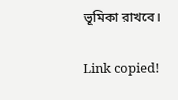ভূমিকা রাখবে।

Link copied!